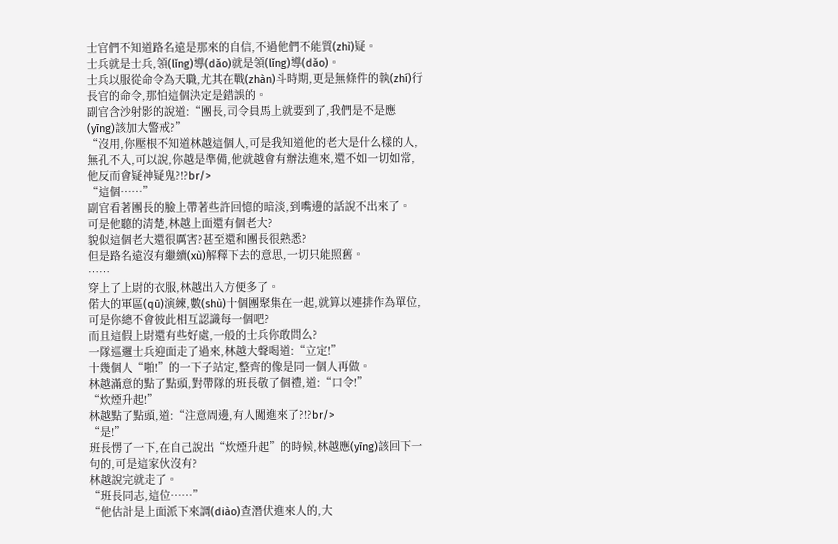士官們不知道路名遠是那來的自信,不過他們不能質(zhì)疑。
士兵就是士兵,領(lǐng)導(dǎo)就是領(lǐng)導(dǎo)。
士兵以服從命令為天職,尤其在戰(zhàn)斗時期,更是無條件的執(zhí)行長官的命令,那怕這個決定是錯誤的。
副官含沙射影的說道:“團長,司令員馬上就要到了,我們是不是應(yīng)該加大警戒?”
“沒用,你壓根不知道林越這個人,可是我知道他的老大是什么樣的人,無孔不入,可以說,你越是準備,他就越會有辦法進來,還不如一切如常,他反而會疑神疑鬼?!?br/>
“這個……”
副官看著團長的臉上帶著些許回憶的暗淡,到嘴邊的話說不出來了。
可是他聽的清楚,林越上面還有個老大?
貌似這個老大還很厲害?甚至還和團長很熟悉?
但是路名遠沒有繼續(xù)解釋下去的意思,一切只能照舊。
……
穿上了上尉的衣服,林越出入方便多了。
偌大的軍區(qū)演練,數(shù)十個團聚集在一起,就算以連排作為單位,可是你總不會彼此相互認識每一個吧?
而且這假上尉還有些好處,一般的士兵你敢問么?
一隊巡邏士兵迎面走了過來,林越大聲喝道:“立定!”
十幾個人“啪!”的一下子站定,整齊的像是同一個人再做。
林越滿意的點了點頭,對帶隊的班長敬了個禮,道:“口令!”
“炊煙升起!”
林越點了點頭,道:“注意周邊,有人闖進來了?!?br/>
“是!”
班長愣了一下,在自己說出“炊煙升起”的時候,林越應(yīng)該回下一句的,可是這家伙沒有?
林越說完就走了。
“班長同志,這位……”
“他估計是上面派下來調(diào)查潛伏進來人的,大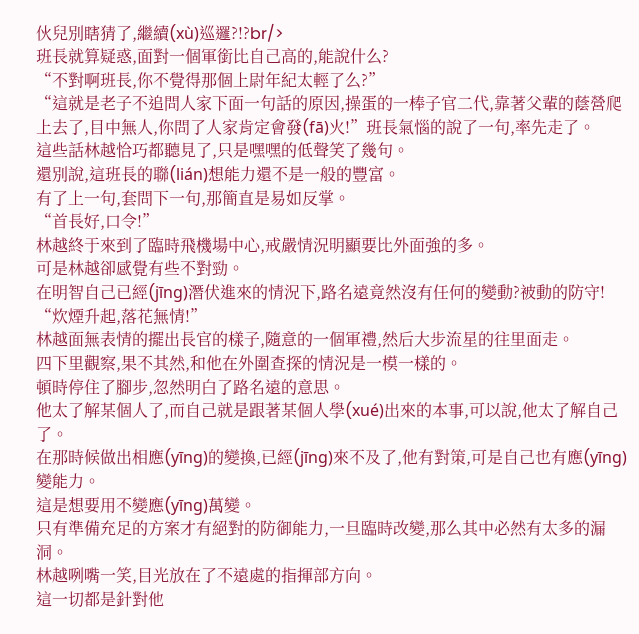伙兒別瞎猜了,繼續(xù)巡邏?!?br/>
班長就算疑惑,面對一個軍銜比自己高的,能說什么?
“不對啊班長,你不覺得那個上尉年紀太輕了么?”
“這就是老子不追問人家下面一句話的原因,操蛋的一棒子官二代,靠著父輩的蔭營爬上去了,目中無人,你問了人家肯定會發(fā)火!”班長氣惱的說了一句,率先走了。
這些話林越恰巧都聽見了,只是嘿嘿的低聲笑了幾句。
還別說,這班長的聯(lián)想能力還不是一般的豐富。
有了上一句,套問下一句,那簡直是易如反掌。
“首長好,口令!”
林越終于來到了臨時飛機場中心,戒嚴情況明顯要比外面強的多。
可是林越卻感覺有些不對勁。
在明智自己已經(jīng)潛伏進來的情況下,路名遠竟然沒有任何的變動?被動的防守!
“炊煙升起,落花無情!”
林越面無表情的擺出長官的樣子,隨意的一個軍禮,然后大步流星的往里面走。
四下里觀察,果不其然,和他在外圍查探的情況是一模一樣的。
頓時停住了腳步,忽然明白了路名遠的意思。
他太了解某個人了,而自己就是跟著某個人學(xué)出來的本事,可以說,他太了解自己了。
在那時候做出相應(yīng)的變換,已經(jīng)來不及了,他有對策,可是自己也有應(yīng)變能力。
這是想要用不變應(yīng)萬變。
只有準備充足的方案才有絕對的防御能力,一旦臨時改變,那么其中必然有太多的漏洞。
林越咧嘴一笑,目光放在了不遠處的指揮部方向。
這一切都是針對他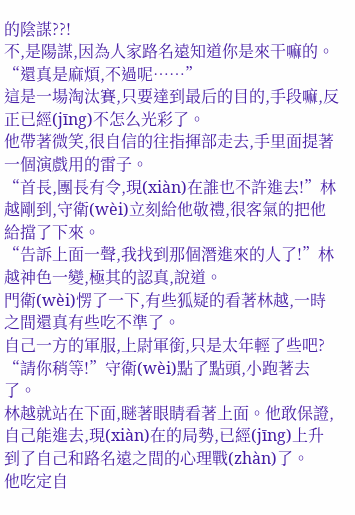的陰謀??!
不,是陽謀,因為人家路名遠知道你是來干嘛的。
“還真是麻煩,不過呢……”
這是一場淘汰賽,只要達到最后的目的,手段嘛,反正已經(jīng)不怎么光彩了。
他帶著微笑,很自信的往指揮部走去,手里面提著一個演戲用的雷子。
“首長,團長有令,現(xiàn)在誰也不許進去!”林越剛到,守衛(wèi)立刻給他敬禮,很客氣的把他給擋了下來。
“告訴上面一聲,我找到那個潛進來的人了!”林越神色一變,極其的認真,說道。
門衛(wèi)愣了一下,有些狐疑的看著林越,一時之間還真有些吃不準了。
自己一方的軍服,上尉軍銜,只是太年輕了些吧?
“請你稍等!”守衛(wèi)點了點頭,小跑著去了。
林越就站在下面,瞇著眼睛看著上面。他敢保證,自己能進去,現(xiàn)在的局勢,已經(jīng)上升到了自己和路名遠之間的心理戰(zhàn)了。
他吃定自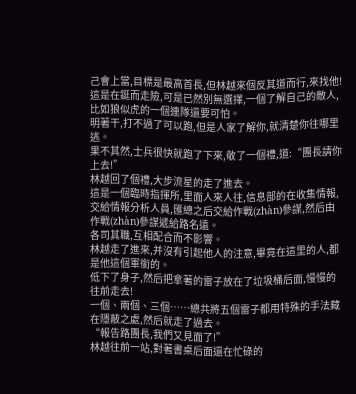己會上當,目標是最高首長,但林越來個反其道而行,來找他!
這是在鋌而走險,可是已然別無選擇,一個了解自己的敵人,比如狼似虎的一個連隊還要可怕。
明著干,打不過了可以跑,但是人家了解你,就清楚你往哪里逃。
果不其然,士兵很快就跑了下來,敬了一個禮,道:“團長請你上去!”
林越回了個禮,大步流星的走了進去。
這是一個臨時指揮所,里面人來人往,信息部的在收集情報,交給情報分析人員,匯總之后交給作戰(zhàn)參謀,然后由作戰(zhàn)參謀遞給路名遠。
各司其職,互相配合而不影響。
林越走了進來,并沒有引起他人的注意,畢竟在這里的人,都是他這個軍銜的。
低下了身子,然后把拿著的雷子放在了垃圾桶后面,慢慢的往前走去!
一個、兩個、三個……總共將五個雷子都用特殊的手法藏在隱蔽之處,然后就走了過去。
“報告路團長,我們又見面了!”
林越往前一站,對著書桌后面還在忙碌的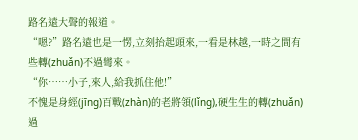路名遠大聲的報道。
“嗯?”路名遠也是一愣,立刻抬起頭來,一看是林越,一時之間有些轉(zhuǎn)不過彎來。
“你……小子,來人,給我抓住他!”
不愧是身經(jīng)百戰(zhàn)的老將領(lǐng),硬生生的轉(zhuǎn)過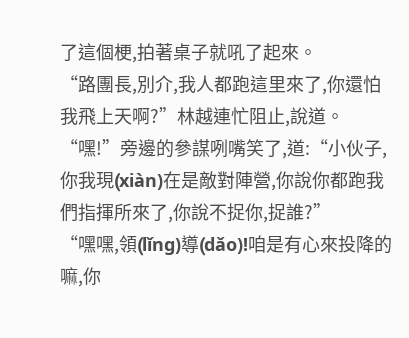了這個梗,拍著桌子就吼了起來。
“路團長,別介,我人都跑這里來了,你還怕我飛上天啊?”林越連忙阻止,說道。
“嘿!”旁邊的參謀咧嘴笑了,道:“小伙子,你我現(xiàn)在是敵對陣營,你說你都跑我們指揮所來了,你說不捉你,捉誰?”
“嘿嘿,領(lǐng)導(dǎo)!咱是有心來投降的嘛,你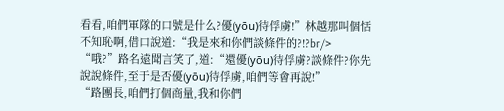看看,咱們軍隊的口號是什么?優(yōu)待俘虜!”林越那叫個恬不知恥啊,借口說道:“我是來和你們談條件的?!?br/>
“哦?”路名遠聞言笑了,道:“還優(yōu)待俘虜?談條件?你先說說條件,至于是否優(yōu)待俘虜,咱們等會再說!”
“路團長,咱們打個商量,我和你們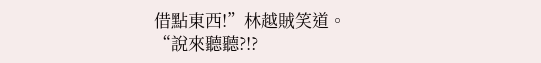借點東西!”林越賊笑道。
“說來聽聽?!?